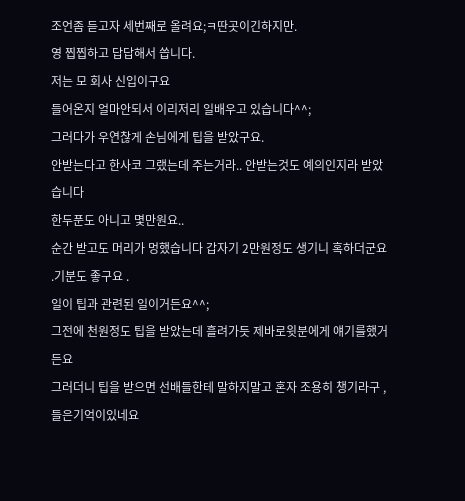조언좀 듣고자 세번째로 올려요;ㅋ딴곳이긴하지만.
영 찝찝하고 답답해서 씁니다.
저는 모 회사 신입이구요
들어온지 얼마안되서 이리저리 일배우고 있습니다^^;
그러다가 우연찮게 손님에게 팁을 받았구요.
안받는다고 한사코 그랬는데 주는거라.. 안받는것도 예의인지라 받았습니다
한두푼도 아니고 몇만원요..
순간 받고도 머리가 멍했습니다 갑자기 2만원정도 생기니 혹하더군요 .기분도 좋구요 .
일이 팁과 관련된 일이거든요^^;
그전에 천원정도 팁을 받았는데 흘려가듯 제바로윗분에게 얘기를했거든요
그러더니 팁을 받으면 선배들한테 말하지말고 혼자 조용히 챙기라구 ,
들은기억이있네요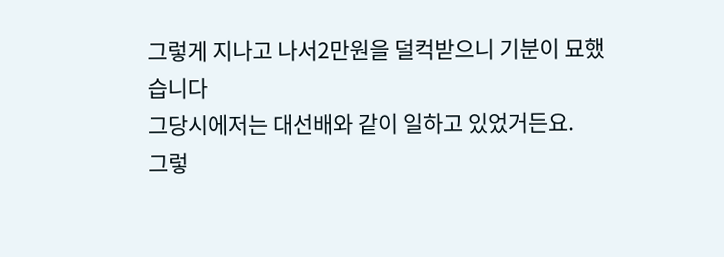그렇게 지나고 나서2만원을 덜컥받으니 기분이 묘했습니다
그당시에저는 대선배와 같이 일하고 있었거든요.
그렇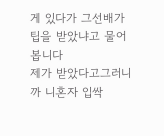게 있다가 그선배가 팁을 받았냐고 물어봅니다
제가 받았다고그러니까 니혼자 입싹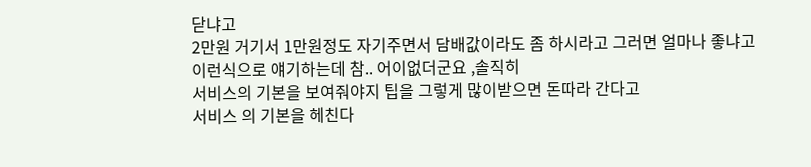닫냐고
2만원 거기서 1만원정도 자기주면서 담배값이라도 좀 하시라고 그러면 얼마나 좋냐고
이런식으로 얘기하는데 참.. 어이없더군요 ,솔직히
서비스의 기본을 보여줘야지 팁을 그렇게 많이받으면 돈따라 간다고
서비스 의 기본을 헤친다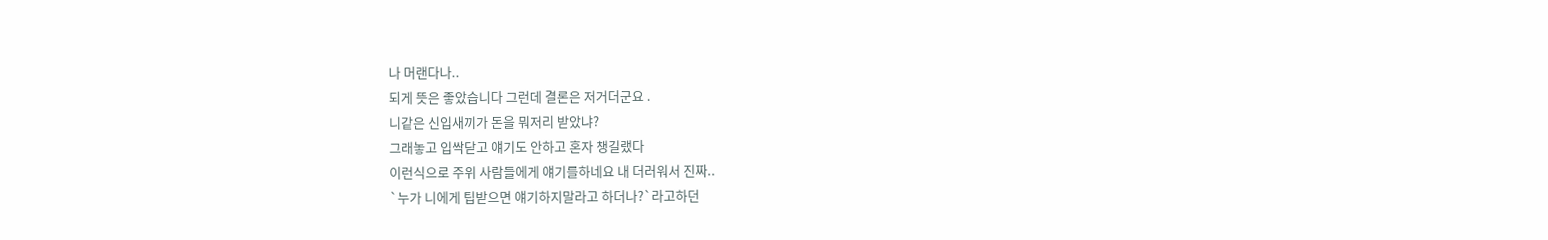나 머랜다나..
되게 뜻은 좋았습니다 그런데 결론은 저거더군요 .
니같은 신입새끼가 돈을 뭐저리 받았냐?
그래놓고 입싹닫고 얘기도 안하고 혼자 챙길랬다
이런식으로 주위 사람들에게 얘기를하네요 내 더러워서 진짜..
`누가 니에게 팁받으면 얘기하지말라고 하더나?`라고하던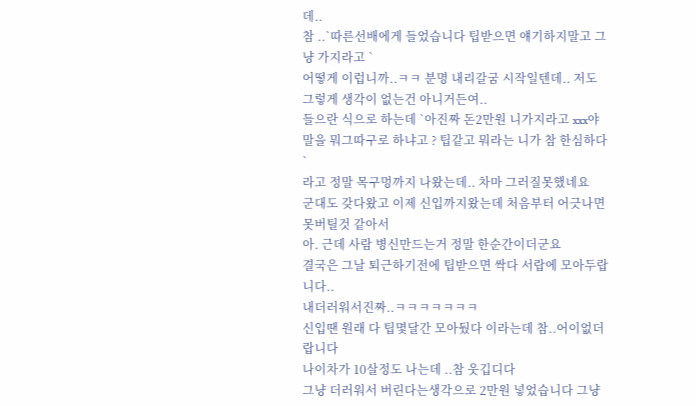데..
참 ..`따른선배에게 들었습니다 팁받으면 얘기하지말고 그냥 가지라고 `
어떻게 이럽니까..ㅋㅋ 분명 내리갈굼 시작일텐데.. 저도 그렇게 생각이 없는건 아니거든여..
들으란 식으로 하는데 `아진짜 돈2만원 니가지라고 xxx야
말을 뭐그따구로 하냐고 ? 팁같고 뭐라는 니가 참 한심하다 `
라고 정말 목구멍까지 나왔는데.. 차마 그러질못했네요
군대도 갖다왔고 이제 신입까지왔는데 처음부터 어긋나면 못버틸것 같아서
아. 근데 사람 병신만드는거 정말 한순간이더군요
결국은 그날 퇴근하기전에 팁받으면 싹다 서랍에 모아두랍니다..
내더러워서진짜..ㅋㅋㅋㅋㅋㅋㅋ
신입땐 원래 다 팁몇달간 모아뒀다 이라는데 참..어이없더랍니다
나이차가 10살정도 나는데 ..참 웃깁디다
그냥 더러워서 버린다는생각으로 2만원 넣었습니다 그냥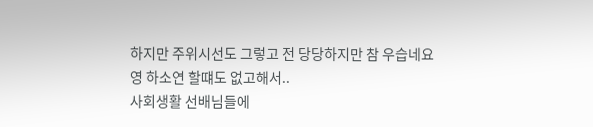하지만 주위시선도 그렇고 전 당당하지만 참 우습네요
영 하소연 할떄도 없고해서..
사회생활 선배님들에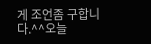게 조언좀 구합니다.^^오늘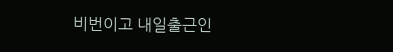비번이고 내일출근인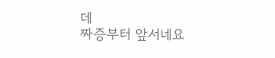데
짜증부터 앞서네요